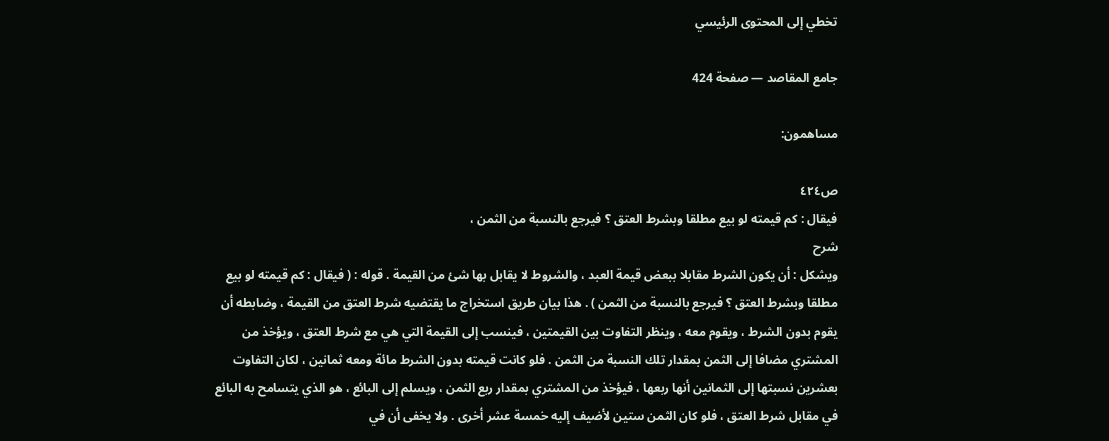تخطي إلى المحتوى الرئيسي

جامع المقاصد — صفحة 424

مساهمون:

ص٤٢٤
فيقال : كم قيمته لو بيع مطلقا وبشرط العتق ؟ فيرجع بالنسبة من الثمن ،
شرح
ويشكل : أن يكون الشرط مقابلا ببعض قيمة العبد ، والشروط لا يقابل بها شئ من القيمة . قوله : ( فيقال : كم قيمته لو بيع مطلقا وبشرط العتق ؟ فيرجع بالنسبة من الثمن ) . هذا بيان طريق استخراج ما يقتضيه شرط العتق من القيمة ، وضابطه أن يقوم بدون الشرط ، ويقوم معه ، وينظر التفاوت بين القيمتين ، فينسب إلى القيمة التي هي مع شرط العتق ، ويؤخذ من المشتري مضافا إلى الثمن بمقدار تلك النسبة من الثمن . فلو كانت قيمته بدون الشرط مائة ومعه ثمانين ، لكان التفاوت بعشرين نسبتها إلى الثمانين أنها ربعها ، فيؤخذ من المشتري بمقدار ربع الثمن ، ويسلم إلى البائع ، هو الذي يتسامح به البائع في مقابل شرط العتق ، فلو كان الثمن ستين لأضيف إليه خمسة عشر أخرى . ولا يخفى أن في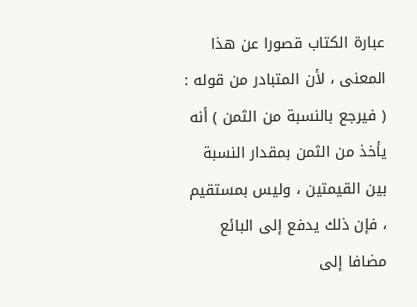عبارة الكتاب قصورا عن هذا المعنى ، لأن المتبادر من قوله : ( فيرجع بالنسبة من الثمن ) أنه يأخذ من الثمن بمقدار النسبة بين القيمتين ، وليس بمستقيم ، فإن ذلك يدفع إلى البائع مضافا إلى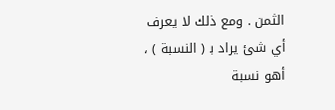الثمن . ومع ذلك لا يعرف أي شئ يراد ب‍ ( النسبة ) ، أهو نسبة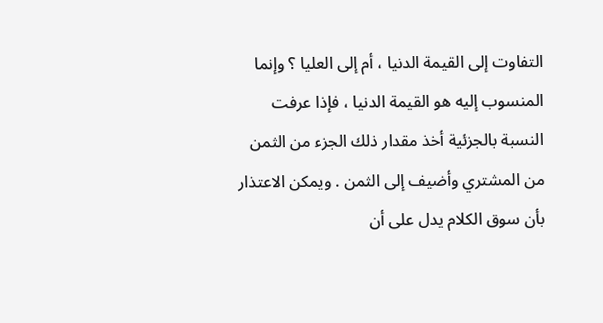التفاوت إلى القيمة الدنيا ، أم إلى العليا ؟ وإنما المنسوب إليه هو القيمة الدنيا ، فإذا عرفت النسبة بالجزئية أخذ مقدار ذلك الجزء من الثمن من المشتري وأضيف إلى الثمن . ويمكن الاعتذار بأن سوق الكلام يدل على أن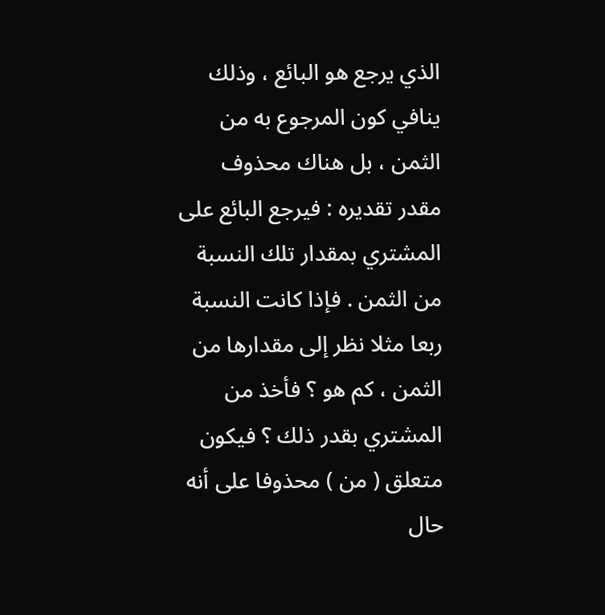الذي يرجع هو البائع ، وذلك ينافي كون المرجوع به من الثمن ، بل هناك محذوف مقدر تقديره : فيرجع البائع على المشتري بمقدار تلك النسبة من الثمن . فإذا كانت النسبة ربعا مثلا نظر إلى مقدارها من الثمن ، كم هو ؟ فأخذ من المشتري بقدر ذلك ؟ فيكون متعلق ( من ) محذوفا على أنه حال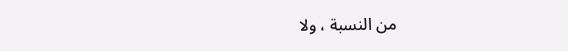من النسبة ، ولا